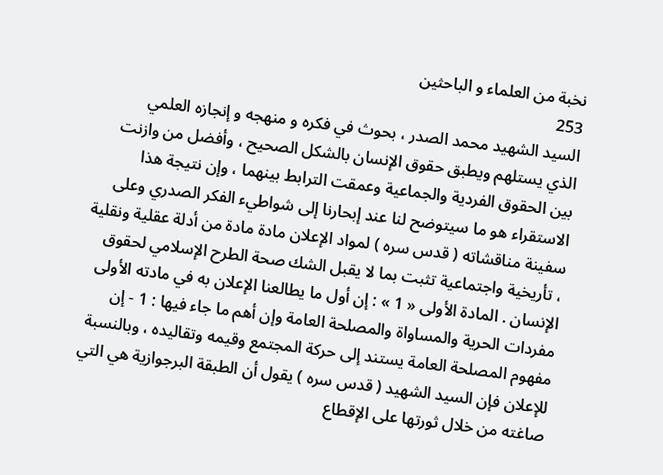نخبة من العلماء و الباحثين
253
السيد الشهيد محمد الصدر ، بحوث في فكره و منهجه و إنجازه العلمي
الذي يستلهم ويطبق حقوق الإنسان بالشكل الصحيح ، وأفضل من وازنت بين الحقوق الفردية والجماعية وعمقت الترابط بينهما ، وإن نتيجة هذا الاستقراء هو ما سيتوضح لنا عند إبحارنا إلى شواطيء الفكر الصدري وعلى سفينة مناقشاته ( قدس سره ) لمواد الإعلان مادة مادة من أدلة عقلية ونقلية ، تأريخية واجتماعية تثبت بما لا يقبل الشك صحة الطرح الإسلامي لحقوق الإنسان . المادة الأولى « 1 » : إن أول ما يطالعنا الإعلان به في مادته الأولى مفردات الحرية والمساواة والمصلحة العامة وإن أهم ما جاء فيها : 1 - إن مفهوم المصلحة العامة يستند إلى حركة المجتمع وقيمه وتقاليده ، وبالنسبة للإعلان فإن السيد الشهيد ( قدس سره ) يقول أن الطبقة البرجوازية هي التي صاغته من خلال ثورتها على الإقطاع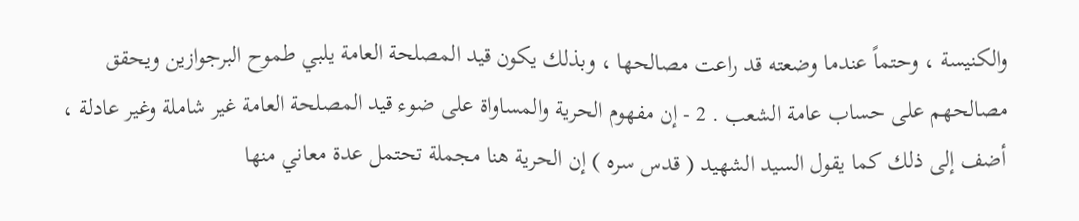والكنيسة ، وحتماً عندما وضعته قد راعت مصالحها ، وبذلك يكون قيد المصلحة العامة يلبي طموح البرجوازين ويحقق مصالحهم على حساب عامة الشعب . 2 - إن مفهوم الحرية والمساواة على ضوء قيد المصلحة العامة غير شاملة وغير عادلة ، أضف إلى ذلك كما يقول السيد الشهيد ( قدس سره ) إن الحرية هنا مجملة تحتمل عدة معاني منها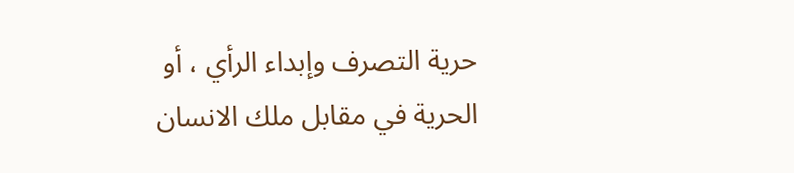حرية التصرف وإبداء الرأي ، أو الحرية في مقابل ملك الانسان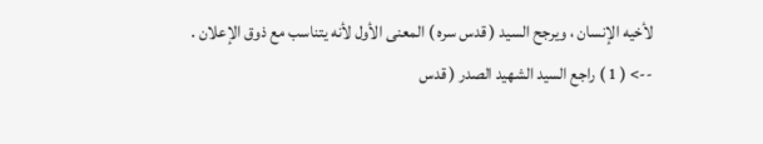لأخيه الإنسان ، ويرجح السيد ( قدس سره ) المعنى الأول لأنه يتناسب مع ذوق الإعلان .
--> ( 1 ) راجع السيد الشهيد الصدر ( قدس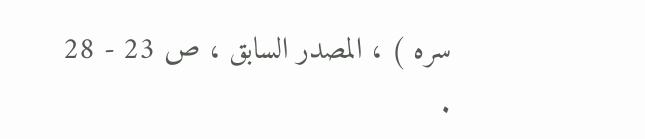سره ) ، المصدر السابق ، ص 23 - 28 .